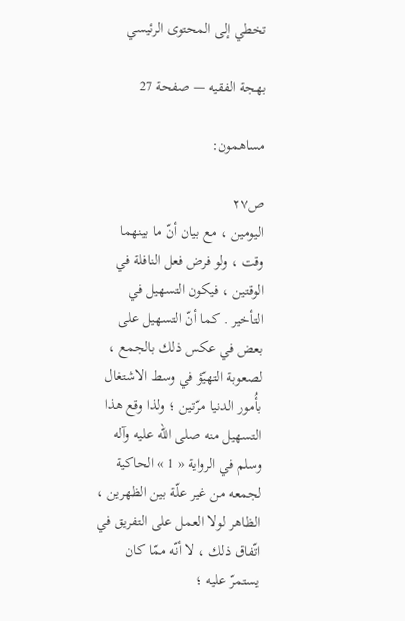تخطي إلى المحتوى الرئيسي

بهجة الفقيه — صفحة 27

مساهمون:

ص٢٧
اليومين ، مع بيان أنّ ما بينهما وقت ، ولو فرض فعل النافلة في الوقتين ، فيكون التسهيل في التأخير . كما أنّ التسهيل على بعض في عكس ذلك بالجمع ، لصعوبة التهيّؤ في وسط الاشتغال بأُمور الدنيا مرّتين ؛ ولذا وقع هذا التسهيل منه صلى الله عليه وآله وسلم في الرواية « 1 » الحاكية لجمعه من غير علّة بين الظهرين ، الظاهر لولا العمل على التفريق في اتّفاق ذلك ، لا أنّه ممّا كان يستمرّ عليه ؛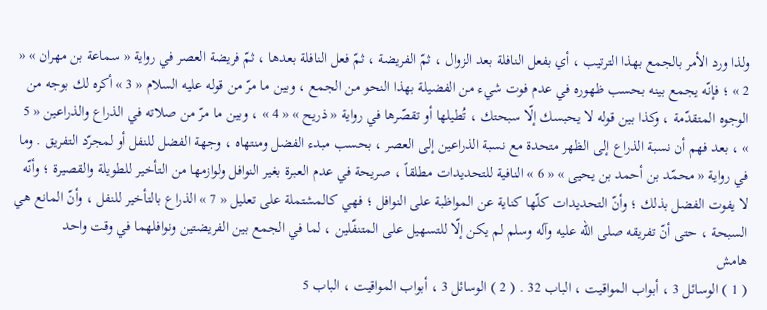ولذا ورد الأمر بالجمع بهذا الترتيب ، أي بفعل النافلة بعد الزوال ، ثمّ الفريضة ، ثمّ فعل النافلة بعدها ، ثمّ فريضة العصر في رواية « سماعة بن مهران » « 2 » ؛ فإنّه يجمع بينه بحسب ظهوره في عدم فوت شيء من الفضيلة بهذا النحو من الجمع ، وبين ما مرّ من قوله عليه السلام « 3 » أكره لك بوجه من الوجوه المتقدّمة ، وكذا بين قوله لا يحبسك إلّا سبحتك ، تُطيلها أو تقصّرها في رواية « ذريح » « 4 » ، وبين ما مرّ من صلاته في الذراع والذراعين « 5 » ، بعد فهم أن نسبة الذراع إلى الظهر متحدة مع نسبة الذراعين إلى العصر ، بحسب مبدء الفضل ومنتهاه ، وجهة الفضل للنفل أو لمجرّد التفريق . وما في رواية « محمّد بن أحمد بن يحيى » « 6 » النافية للتحديدات مطلقاً ، صريحة في عدم العبرة بغير النوافل ولوازمها من التأخير للطويلة والقصيرة ؛ وأنّه لا يفوت الفضل بذلك ؛ وأنّ التحديدات كلّها كناية عن المواظبة على النوافل ؛ فهي كالمشتملة على تعليل « 7 » الذراع بالتأخير للنفل ، وأنّ المانع هي السبحة ، حتى أنّ تفريقه صلى الله عليه وآله وسلم لم يكن إلّا للتسهيل على المتنفّلين ، لما في الجمع بين الفريضتين ونوافلهما في وقت واحد
هامش
( 1 ) الوسائل 3 ، أبواب المواقيت ، الباب 32 . ( 2 ) الوسائل 3 ، أبواب المواقيت ، الباب 5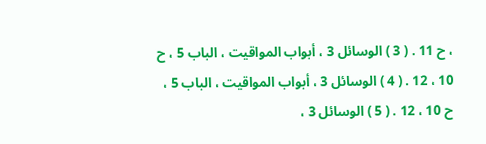، ح 11 . ( 3 ) الوسائل 3 ، أبواب المواقيت ، الباب 5 ، ح 10 ، 12 . ( 4 ) الوسائل 3 ، أبواب المواقيت ، الباب 5 ، ح 10 ، 12 . ( 5 ) الوسائل 3 ،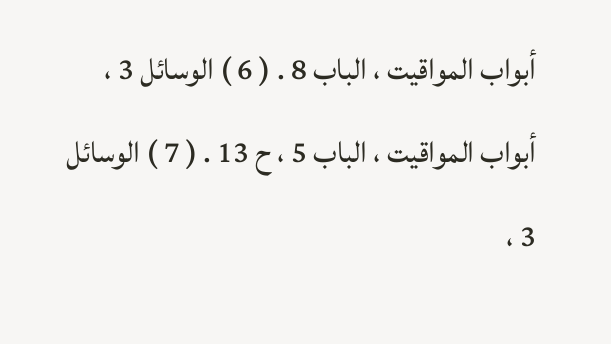أبواب المواقيت ، الباب 8 . ( 6 ) الوسائل 3 ، أبواب المواقيت ، الباب 5 ، ح 13 . ( 7 ) الوسائل 3 ،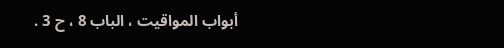أبواب المواقيت ، الباب 8 ، ح 3 .